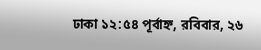ঢাকা ১২:৫৪ পূর্বাহ্ন, রবিবার, ২৬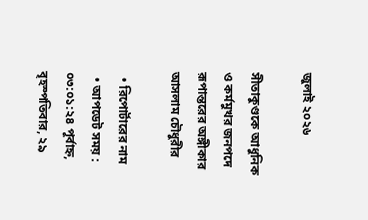জুলাই ২০২৬

সীতাকুণ্ডকে আধুনিক ও কর্মমুখর জনপদে রূপান্তরের অঙ্গীকার আসলাম চৌধুরীর

  • রিপোর্টারের নাম
  • আপডেট সময় : ০৩:০১:২৪ পূর্বাহ্ন, বৃহস্পতিবার, ২৯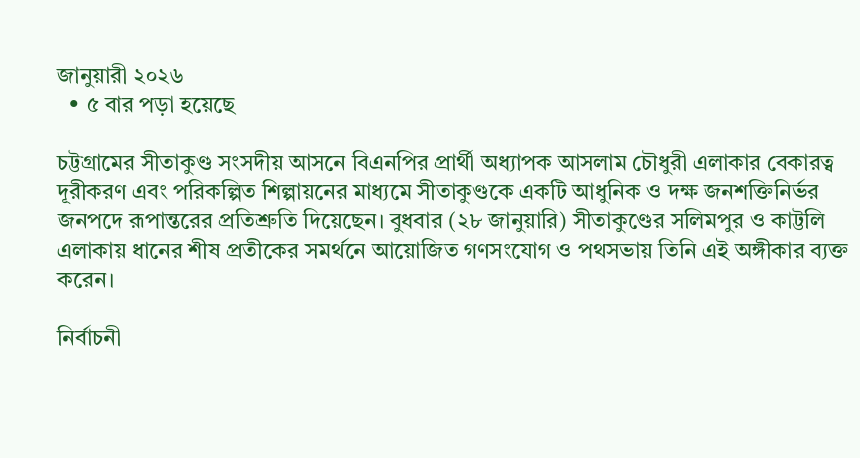জানুয়ারী ২০২৬
  • ৫ বার পড়া হয়েছে

চট্টগ্রামের সীতাকুণ্ড সংসদীয় আসনে বিএনপির প্রার্থী অধ্যাপক আসলাম চৌধুরী এলাকার বেকারত্ব দূরীকরণ এবং পরিকল্পিত শিল্পায়নের মাধ্যমে সীতাকুণ্ডকে একটি আধুনিক ও দক্ষ জনশক্তিনির্ভর জনপদে রূপান্তরের প্রতিশ্রুতি দিয়েছেন। বুধবার (২৮ জানুয়ারি) সীতাকুণ্ডের সলিমপুর ও কাট্টলি এলাকায় ধানের শীষ প্রতীকের সমর্থনে আয়োজিত গণসংযোগ ও পথসভায় তিনি এই অঙ্গীকার ব্যক্ত করেন।

নির্বাচনী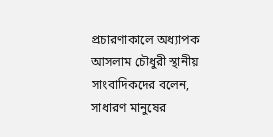প্রচারণাকালে অধ্যাপক আসলাম চৌধুরী স্থানীয় সাংবাদিকদের বলেন, সাধারণ মানুষের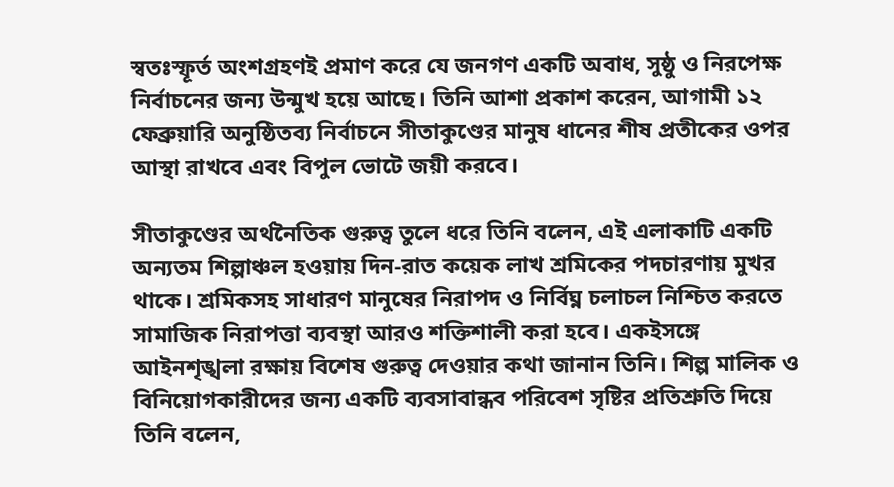স্বতঃস্ফূর্ত অংশগ্রহণই প্রমাণ করে যে জনগণ একটি অবাধ, সুষ্ঠু ও নিরপেক্ষ নির্বাচনের জন্য উন্মুখ হয়ে আছে। তিনি আশা প্রকাশ করেন, আগামী ১২ ফেব্রুয়ারি অনুষ্ঠিতব্য নির্বাচনে সীতাকুণ্ডের মানুষ ধানের শীষ প্রতীকের ওপর আস্থা রাখবে এবং বিপুল ভোটে জয়ী করবে।

সীতাকুণ্ডের অর্থনৈতিক গুরুত্ব তুলে ধরে তিনি বলেন, এই এলাকাটি একটি অন্যতম শিল্পাঞ্চল হওয়ায় দিন-রাত কয়েক লাখ শ্রমিকের পদচারণায় মুখর থাকে। শ্রমিকসহ সাধারণ মানুষের নিরাপদ ও নির্বিঘ্ন চলাচল নিশ্চিত করতে সামাজিক নিরাপত্তা ব্যবস্থা আরও শক্তিশালী করা হবে। একইসঙ্গে আইনশৃঙ্খলা রক্ষায় বিশেষ গুরুত্ব দেওয়ার কথা জানান তিনি। শিল্প মালিক ও বিনিয়োগকারীদের জন্য একটি ব্যবসাবান্ধব পরিবেশ সৃষ্টির প্রতিশ্রুতি দিয়ে তিনি বলেন,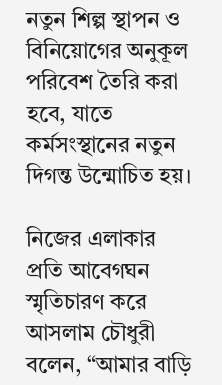নতুন শিল্প স্থাপন ও বিনিয়োগের অনুকূল পরিবেশ তৈরি করা হবে, যাতে কর্মসংস্থানের নতুন দিগন্ত উন্মোচিত হয়।

নিজের এলাকার প্রতি আবেগঘন স্মৃতিচারণ করে আসলাম চৌধুরী বলেন, “আমার বাড়ি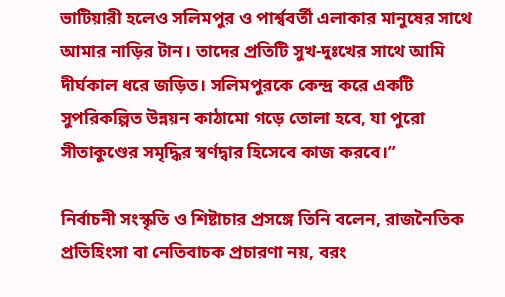ভাটিয়ারী হলেও সলিমপুর ও পার্শ্ববর্তী এলাকার মানুষের সাথে আমার নাড়ির টান। তাদের প্রতিটি সুখ-দুঃখের সাথে আমি দীর্ঘকাল ধরে জড়িত। সলিমপুরকে কেন্দ্র করে একটি সুপরিকল্পিত উন্নয়ন কাঠামো গড়ে তোলা হবে, যা পুরো সীতাকুণ্ডের সমৃদ্ধির স্বর্ণদ্বার হিসেবে কাজ করবে।”

নির্বাচনী সংস্কৃতি ও শিষ্টাচার প্রসঙ্গে তিনি বলেন, রাজনৈতিক প্রতিহিংসা বা নেতিবাচক প্রচারণা নয়, বরং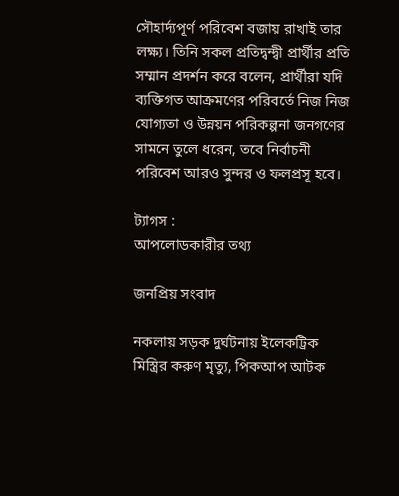সৌহার্দ্যপূর্ণ পরিবেশ বজায় রাখাই তার লক্ষ্য। তিনি সকল প্রতিদ্বন্দ্বী প্রার্থীর প্রতি সম্মান প্রদর্শন করে বলেন, প্রার্থীরা যদি ব্যক্তিগত আক্রমণের পরিবর্তে নিজ নিজ যোগ্যতা ও উন্নয়ন পরিকল্পনা জনগণের সামনে তুলে ধরেন, তবে নির্বাচনী পরিবেশ আরও সুন্দর ও ফলপ্রসূ হবে।

ট্যাগস :
আপলোডকারীর তথ্য

জনপ্রিয় সংবাদ

নকলায় সড়ক দুর্ঘটনায় ইলেকট্রিক মিস্ত্রির করুণ মৃত্যু, পিকআপ আটক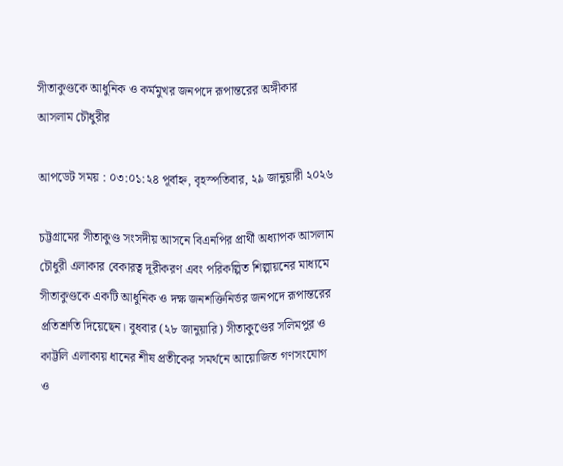সীতাকুণ্ডকে আধুনিক ও কর্মমুখর জনপদে রূপান্তরের অঙ্গীকার আসলাম চৌধুরীর

আপডেট সময় : ০৩:০১:২৪ পূর্বাহ্ন, বৃহস্পতিবার, ২৯ জানুয়ারী ২০২৬

চট্টগ্রামের সীতাকুণ্ড সংসদীয় আসনে বিএনপির প্রার্থী অধ্যাপক আসলাম চৌধুরী এলাকার বেকারত্ব দূরীকরণ এবং পরিকল্পিত শিল্পায়নের মাধ্যমে সীতাকুণ্ডকে একটি আধুনিক ও দক্ষ জনশক্তিনির্ভর জনপদে রূপান্তরের প্রতিশ্রুতি দিয়েছেন। বুধবার (২৮ জানুয়ারি) সীতাকুণ্ডের সলিমপুর ও কাট্টলি এলাকায় ধানের শীষ প্রতীকের সমর্থনে আয়োজিত গণসংযোগ ও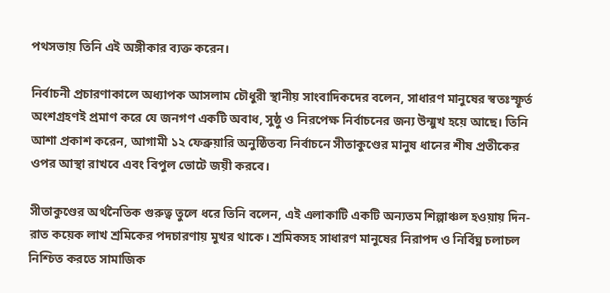পথসভায় তিনি এই অঙ্গীকার ব্যক্ত করেন।

নির্বাচনী প্রচারণাকালে অধ্যাপক আসলাম চৌধুরী স্থানীয় সাংবাদিকদের বলেন, সাধারণ মানুষের স্বতঃস্ফূর্ত অংশগ্রহণই প্রমাণ করে যে জনগণ একটি অবাধ, সুষ্ঠু ও নিরপেক্ষ নির্বাচনের জন্য উন্মুখ হয়ে আছে। তিনি আশা প্রকাশ করেন, আগামী ১২ ফেব্রুয়ারি অনুষ্ঠিতব্য নির্বাচনে সীতাকুণ্ডের মানুষ ধানের শীষ প্রতীকের ওপর আস্থা রাখবে এবং বিপুল ভোটে জয়ী করবে।

সীতাকুণ্ডের অর্থনৈতিক গুরুত্ব তুলে ধরে তিনি বলেন, এই এলাকাটি একটি অন্যতম শিল্পাঞ্চল হওয়ায় দিন-রাত কয়েক লাখ শ্রমিকের পদচারণায় মুখর থাকে। শ্রমিকসহ সাধারণ মানুষের নিরাপদ ও নির্বিঘ্ন চলাচল নিশ্চিত করতে সামাজিক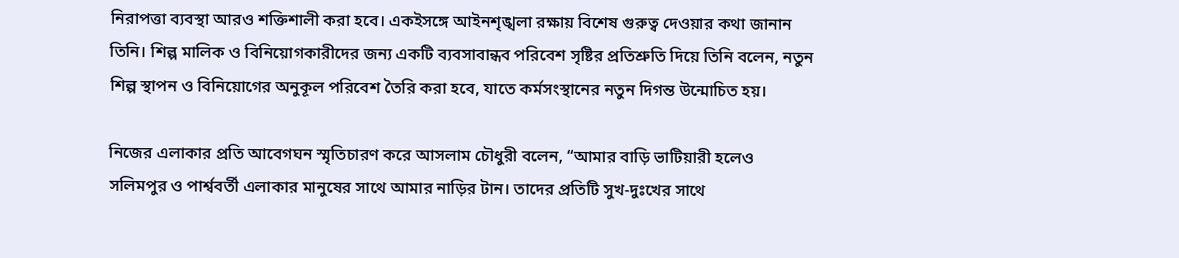নিরাপত্তা ব্যবস্থা আরও শক্তিশালী করা হবে। একইসঙ্গে আইনশৃঙ্খলা রক্ষায় বিশেষ গুরুত্ব দেওয়ার কথা জানান তিনি। শিল্প মালিক ও বিনিয়োগকারীদের জন্য একটি ব্যবসাবান্ধব পরিবেশ সৃষ্টির প্রতিশ্রুতি দিয়ে তিনি বলেন, নতুন শিল্প স্থাপন ও বিনিয়োগের অনুকূল পরিবেশ তৈরি করা হবে, যাতে কর্মসংস্থানের নতুন দিগন্ত উন্মোচিত হয়।

নিজের এলাকার প্রতি আবেগঘন স্মৃতিচারণ করে আসলাম চৌধুরী বলেন, “আমার বাড়ি ভাটিয়ারী হলেও সলিমপুর ও পার্শ্ববর্তী এলাকার মানুষের সাথে আমার নাড়ির টান। তাদের প্রতিটি সুখ-দুঃখের সাথে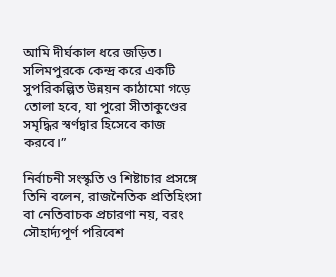আমি দীর্ঘকাল ধরে জড়িত। সলিমপুরকে কেন্দ্র করে একটি সুপরিকল্পিত উন্নয়ন কাঠামো গড়ে তোলা হবে, যা পুরো সীতাকুণ্ডের সমৃদ্ধির স্বর্ণদ্বার হিসেবে কাজ করবে।”

নির্বাচনী সংস্কৃতি ও শিষ্টাচার প্রসঙ্গে তিনি বলেন, রাজনৈতিক প্রতিহিংসা বা নেতিবাচক প্রচারণা নয়, বরং সৌহার্দ্যপূর্ণ পরিবেশ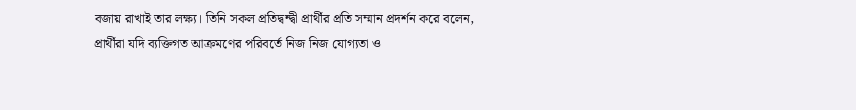বজায় রাখাই তার লক্ষ্য। তিনি সকল প্রতিদ্বন্দ্বী প্রার্থীর প্রতি সম্মান প্রদর্শন করে বলেন, প্রার্থীরা যদি ব্যক্তিগত আক্রমণের পরিবর্তে নিজ নিজ যোগ্যতা ও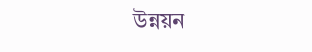উন্নয়ন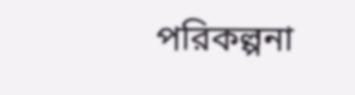পরিকল্পনা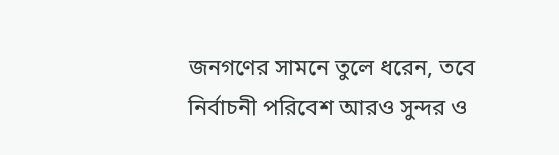জনগণের সামনে তুলে ধরেন, তবে নির্বাচনী পরিবেশ আরও সুন্দর ও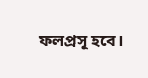ফলপ্রসূ হবে।